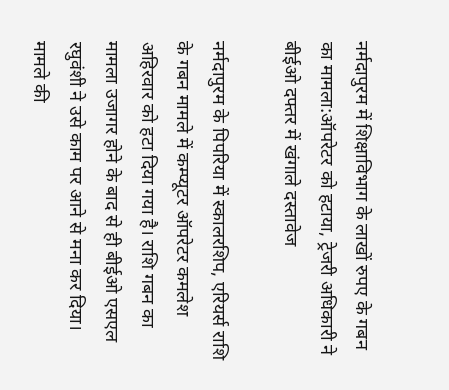नर्मदापुरम में शिक्षाविभाग के लाखों रुपए के गबन का मामला:ऑपरेटर को हटाया, ट्रेजरी अधिकारी ने बीईओ दफ्तर में खंगाले दस्तावेज

नर्मदापुरम के पिपरिया में स्कालरशिप, एरियर्स राशि के गबन मामले में कम्प्यूटर ऑपरेटर कमलेश अहिरवार को हटा दिया गया है। राशि गबन का मामला उजागर होने के बाद से ही बीईओ एसएल रघुवंशी ने उसे काम पर आने से मना कर दिया। मामले की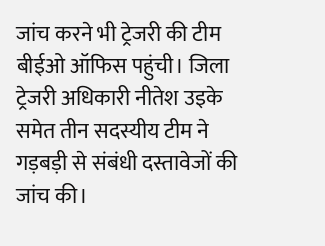जांच करने भी ट्रेजरी की टीम बीईओ ऑफिस पहुंची। जिला ट्रेजरी अधिकारी नीतेश उइके समेत तीन सदस्यीय टीम ने गड़बड़ी से संबंधी दस्तावेजों की जांच की।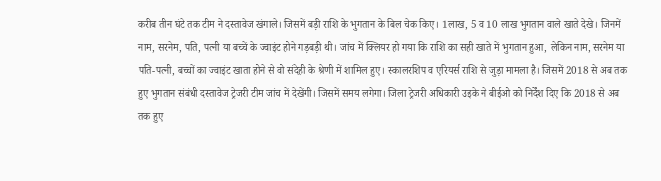करीब तीन घंटे तक टीम ने दस्तावेज खंगाले। जिसमें बड़ी राशि के भुगतान के बिल चेक किए। 1लाख, 5 व 10 लाख भुगतान वाले खाते देखे। जिनमें नाम, सरनेम, पति, पत्नी या बच्चें के ज्वाइंट होने गड़बड़ी थी। जांच में क्लियर हो गया कि राशि का सही खाते में भुगतान हुआ, लेकिन नाम, सरनेम या पति-पत्नी, बच्चों का ज्वाइंट खाता होने से वो संदेही के श्रेणी में शामिल हुए। स्कालरशिप व एरियर्स राशि से जुड़ा मामला है। जिसमें 2018 से अब तक हुए भुगतान संबंधी दस्तावेज ट्रेजरी टीम जांच में देखेंगी। जिसमें समय लगेगा। जिला ट्रेजरी अधिकारी उइके ने बीईओ को निर्देंश दिए कि 2018 से अब तक हुए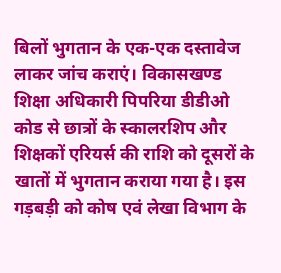बिलों भुगतान के एक-एक दस्तावेज लाकर जांच कराएं। विकासखण्ड शिक्षा अधिकारी पिपरिया डीडीओ कोड से छात्रों के स्कालरशिप और शिक्षकों एरियर्स की राशि को दूसरों के खातों में भुगतान कराया गया है। इस गड़बड़ी को कोष एवं लेखा विभाग के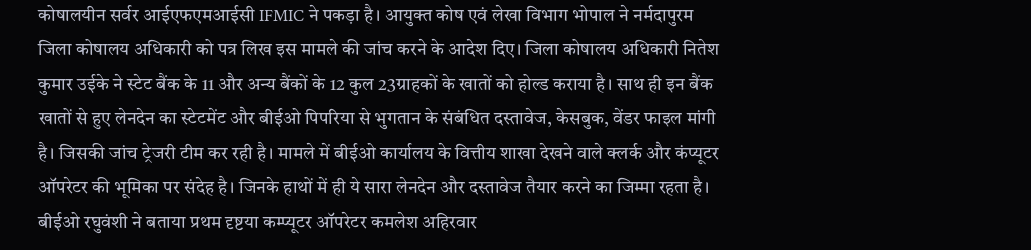कोषालयीन सर्वर आईएफएमआईसी IFMIC ने पकड़ा है। आयुक्त कोष एवं लेखा विभाग भोपाल ने नर्मदापुरम जिला कोषालय अधिकारी को पत्र लिख इस मामले की जांच करने के आदेश दिए। जिला कोषालय अधिकारी नितेश कुमार उईके ने स्टेट बैंक के 11 और अन्य बैंकों के 12 कुल 23ग्राहकों के खातों को होल्ड कराया है। साथ ही इन बैंक खातों से हुए लेनदेन का स्टेटमेंट और बीईओ पिपरिया से भुगतान के संबंधित दस्तावेज, केसबुक, वेंडर फाइल मांगी है। जिसकी जांच ट्रेजरी टीम कर रही है। मामले में बीईओ कार्यालय के वित्तीय शाखा देखने वाले क्लर्क और कंप्यूटर ऑपरेटर की भूमिका पर संदेह है। जिनके हाथों में ही ये सारा लेनदेन और दस्तावेज तैयार करने का जिम्मा रहता है। बीईओ रघुवंशी ने बताया प्रथम दृष्टया कम्प्यूटर ऑपरेटर कमलेश अहिरवार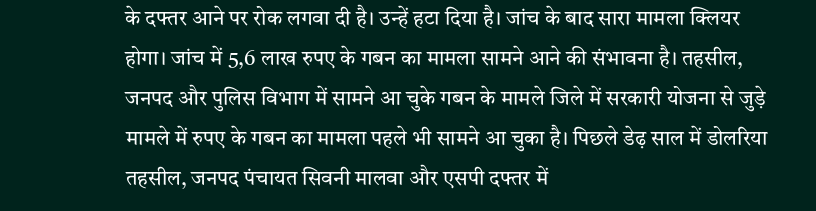के दफ्तर आने पर रोक लगवा दी है। उन्हें हटा दिया है। जांच के बाद सारा मामला क्लियर होगा। जांच में 5,6 लाख रुपए के गबन का मामला सामने आने की संभावना है। तहसील, जनपद और पुलिस विभाग में सामने आ चुके गबन के मामले जिले में सरकारी योजना से जुड़े मामले में रुपए के गबन का मामला पहले भी सामने आ चुका है। पिछले डेढ़ साल में डोलरिया तहसील, जनपद पंचायत सिवनी मालवा और एसपी दफ्तर में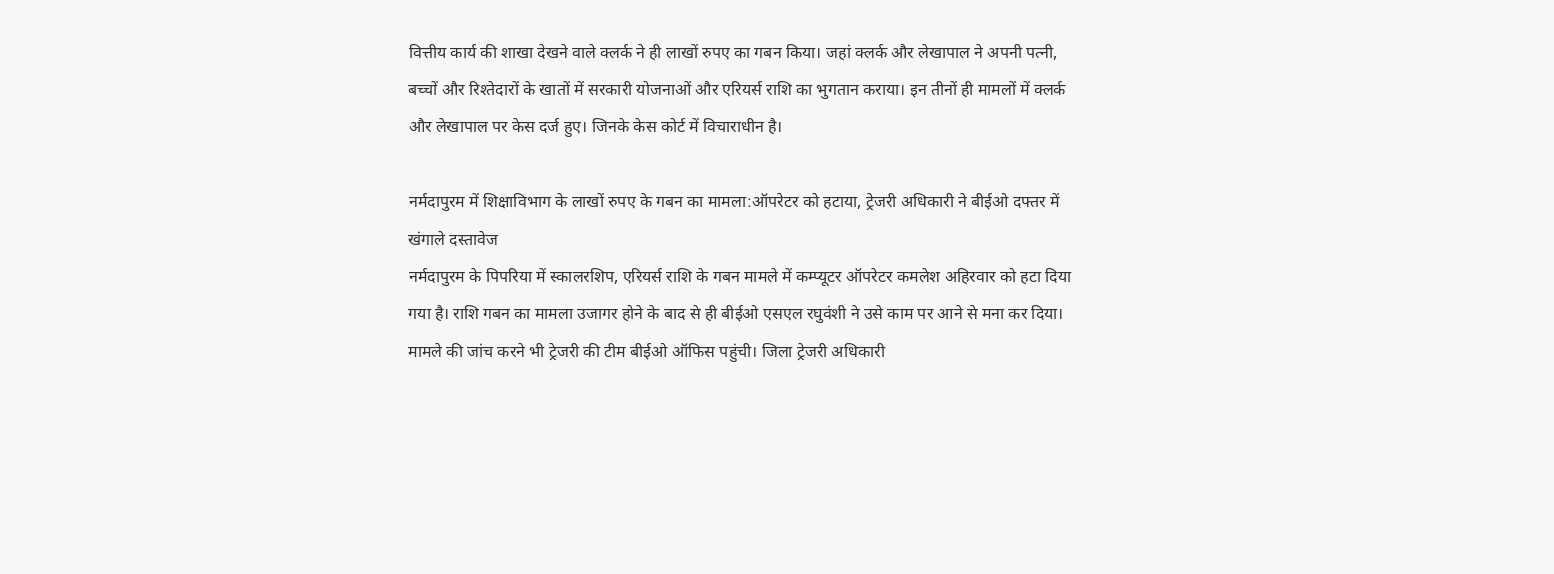वित्तीय कार्य की शाखा देखने वाले क्लर्क ने ही लाखों रुपए का गबन किया। जहां क्लर्क और लेखापाल ने अपनी पत्नी, बच्चों और रिश्तेदारों के खातों में सरकारी योजनाओं और एरियर्स राशि का भुगतान कराया। इन तीनों ही मामलों में क्लर्क और लेखापाल पर केस दर्ज हुए। जिनके केस कोर्ट में विचाराधीन है।

नर्मदापुरम में शिक्षाविभाग के लाखों रुपए के गबन का मामला:ऑपरेटर को हटाया, ट्रेजरी अधिकारी ने बीईओ दफ्तर में खंगाले दस्तावेज
नर्मदापुरम के पिपरिया में स्कालरशिप, एरियर्स राशि के गबन मामले में कम्प्यूटर ऑपरेटर कमलेश अहिरवार को हटा दिया गया है। राशि गबन का मामला उजागर होने के बाद से ही बीईओ एसएल रघुवंशी ने उसे काम पर आने से मना कर दिया। मामले की जांच करने भी ट्रेजरी की टीम बीईओ ऑफिस पहुंची। जिला ट्रेजरी अधिकारी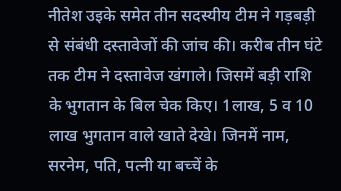नीतेश उइके समेत तीन सदस्यीय टीम ने गड़बड़ी से संबंधी दस्तावेजों की जांच की। करीब तीन घंटे तक टीम ने दस्तावेज खंगाले। जिसमें बड़ी राशि के भुगतान के बिल चेक किए। 1लाख, 5 व 10 लाख भुगतान वाले खाते देखे। जिनमें नाम, सरनेम, पति, पत्नी या बच्चें के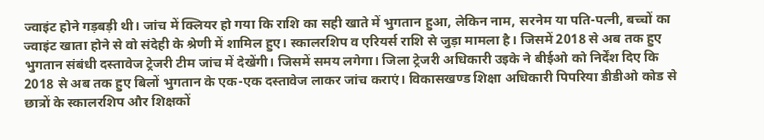ज्वाइंट होने गड़बड़ी थी। जांच में क्लियर हो गया कि राशि का सही खाते में भुगतान हुआ, लेकिन नाम, सरनेम या पति-पत्नी, बच्चों का ज्वाइंट खाता होने से वो संदेही के श्रेणी में शामिल हुए। स्कालरशिप व एरियर्स राशि से जुड़ा मामला है। जिसमें 2018 से अब तक हुए भुगतान संबंधी दस्तावेज ट्रेजरी टीम जांच में देखेंगी। जिसमें समय लगेगा। जिला ट्रेजरी अधिकारी उइके ने बीईओ को निर्देंश दिए कि 2018 से अब तक हुए बिलों भुगतान के एक-एक दस्तावेज लाकर जांच कराएं। विकासखण्ड शिक्षा अधिकारी पिपरिया डीडीओ कोड से छात्रों के स्कालरशिप और शिक्षकों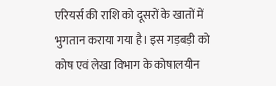एरियर्स की राशि को दूसरों के खातों में भुगतान कराया गया है। इस गड़बड़ी को कोष एवं लेखा विभाग के कोषालयीन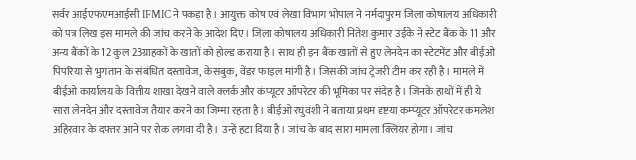सर्वर आईएफएमआईसी IFMIC ने पकड़ा है। आयुक्त कोष एवं लेखा विभाग भोपाल ने नर्मदापुरम जिला कोषालय अधिकारी को पत्र लिख इस मामले की जांच करने के आदेश दिए। जिला कोषालय अधिकारी नितेश कुमार उईके ने स्टेट बैंक के 11 और अन्य बैंकों के 12 कुल 23ग्राहकों के खातों को होल्ड कराया है। साथ ही इन बैंक खातों से हुए लेनदेन का स्टेटमेंट और बीईओ पिपरिया से भुगतान के संबंधित दस्तावेज, केसबुक, वेंडर फाइल मांगी है। जिसकी जांच ट्रेजरी टीम कर रही है। मामले में बीईओ कार्यालय के वित्तीय शाखा देखने वाले क्लर्क और कंप्यूटर ऑपरेटर की भूमिका पर संदेह है। जिनके हाथों में ही ये सारा लेनदेन और दस्तावेज तैयार करने का जिम्मा रहता है। बीईओ रघुवंशी ने बताया प्रथम दृष्टया कम्प्यूटर ऑपरेटर कमलेश अहिरवार के दफ्तर आने पर रोक लगवा दी है। उन्हें हटा दिया है। जांच के बाद सारा मामला क्लियर होगा। जांच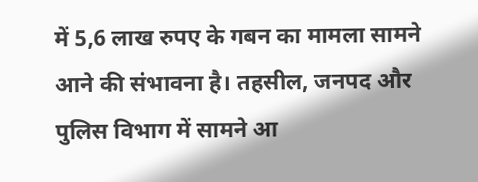में 5,6 लाख रुपए के गबन का मामला सामने आने की संभावना है। तहसील, जनपद और पुलिस विभाग में सामने आ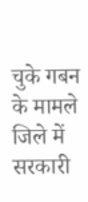चुके गबन के मामले जिले में सरकारी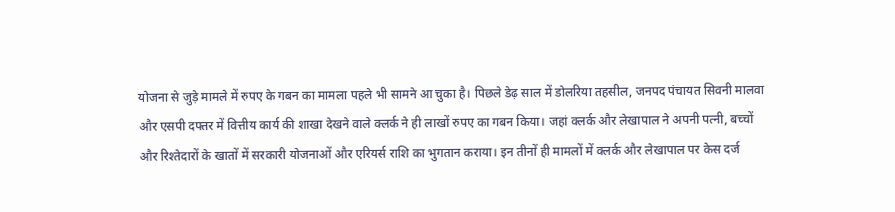योजना से जुड़े मामले में रुपए के गबन का मामला पहले भी सामने आ चुका है। पिछले डेढ़ साल में डोलरिया तहसील, जनपद पंचायत सिवनी मालवा और एसपी दफ्तर में वित्तीय कार्य की शाखा देखने वाले क्लर्क ने ही लाखों रुपए का गबन किया। जहां क्लर्क और लेखापाल ने अपनी पत्नी, बच्चों और रिश्तेदारों के खातों में सरकारी योजनाओं और एरियर्स राशि का भुगतान कराया। इन तीनों ही मामलों में क्लर्क और लेखापाल पर केस दर्ज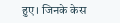हुए। जिनके केस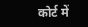कोर्ट में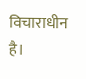विचाराधीन है।